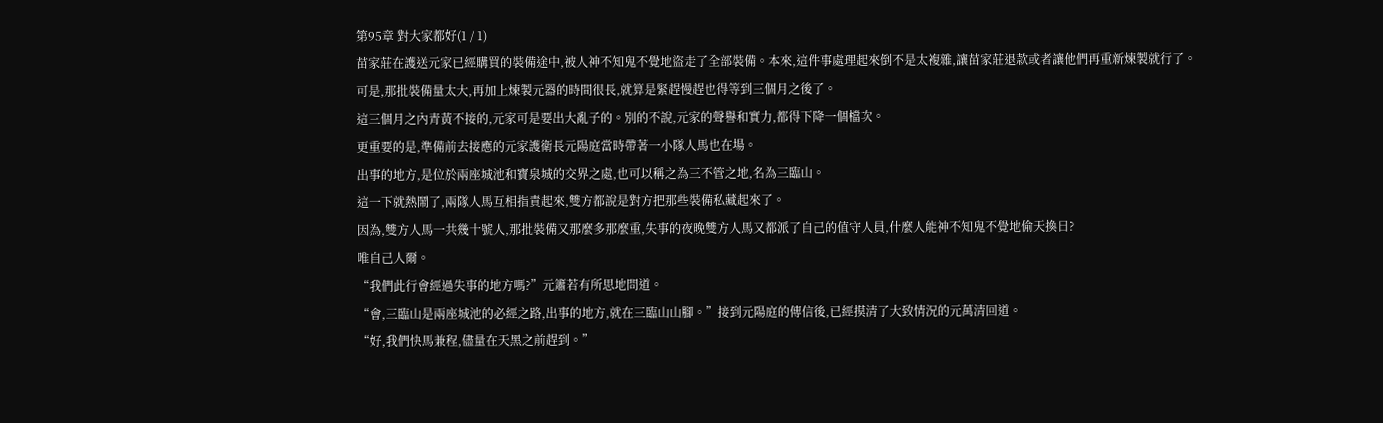第95章 對大家都好(1 / 1)
苗家莊在護送元家已經購買的裝備途中,被人神不知鬼不覺地盜走了全部裝備。本來,這件事處理起來倒不是太複雜,讓苗家莊退款或者讓他們再重新煉製就行了。
可是,那批裝備量太大,再加上煉製元器的時間很長,就算是緊趕慢趕也得等到三個月之後了。
這三個月之內青黃不接的,元家可是要出大亂子的。別的不說,元家的聲譽和實力,都得下降一個檔次。
更重要的是,準備前去接應的元家護衛長元陽庭當時帶著一小隊人馬也在場。
出事的地方,是位於兩座城池和寶泉城的交界之處,也可以稱之為三不管之地,名為三臨山。
這一下就熱鬧了,兩隊人馬互相指責起來,雙方都說是對方把那些裝備私藏起來了。
因為,雙方人馬一共幾十號人,那批裝備又那麼多那麼重,失事的夜晚雙方人馬又都派了自己的值守人員,什麼人能神不知鬼不覺地偷天換日?
唯自己人爾。
“我們此行會經過失事的地方嗎?”元簫若有所思地問道。
“會,三臨山是兩座城池的必經之路,出事的地方,就在三臨山山腳。”接到元陽庭的傳信後,已經摸清了大致情況的元萬清回道。
“好,我們快馬兼程,儘量在天黑之前趕到。”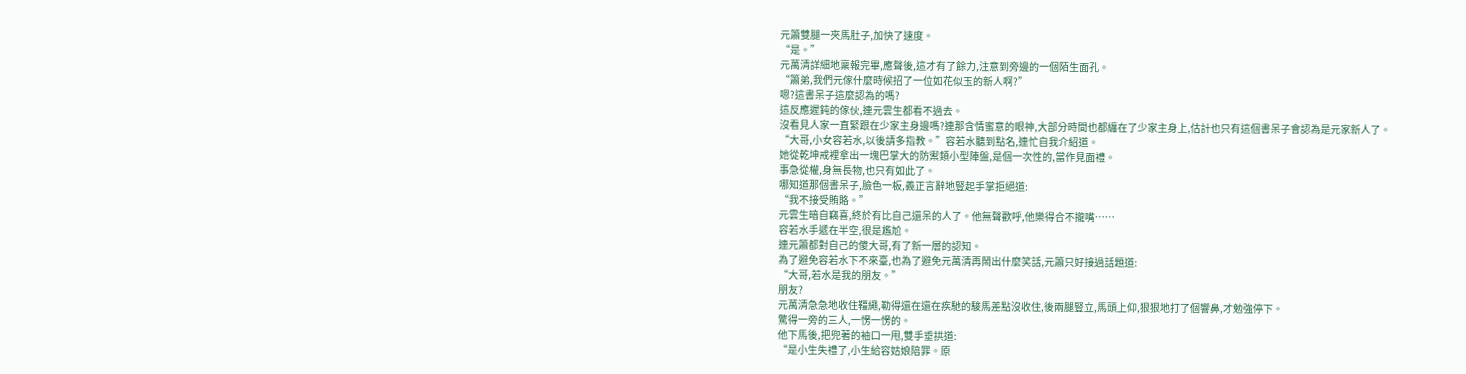元簫雙腿一夾馬肚子,加快了速度。
“是。”
元萬清詳細地稟報完畢,應聲後,這才有了餘力,注意到旁邊的一個陌生面孔。
“簫弟,我們元傢什麼時候招了一位如花似玉的新人啊?”
嗯?這書呆子這麼認為的嗎?
這反應遲鈍的傢伙,連元雲生都看不過去。
沒看見人家一直緊跟在少家主身邊嗎?連那含情蜜意的眼神,大部分時間也都纏在了少家主身上,估計也只有這個書呆子會認為是元家新人了。
“大哥,小女容若水,以後請多指教。”容若水聽到點名,連忙自我介紹道。
她從乾坤戒裡拿出一塊巴掌大的防禦類小型陣盤,是個一次性的,當作見面禮。
事急從權,身無長物,也只有如此了。
哪知道那個書呆子,臉色一板,義正言辭地豎起手掌拒絕道:
“我不接受賄賂。”
元雲生暗自竊喜,終於有比自己還呆的人了。他無聲歡呼,他樂得合不攏嘴……
容若水手遞在半空,很是尷尬。
連元簫都對自己的傻大哥,有了新一層的認知。
為了避免容若水下不來臺,也為了避免元萬清再鬧出什麼笑話,元簫只好接過話題道:
“大哥,若水是我的朋友。”
朋友?
元萬清急急地收住韁繩,勒得還在還在疾馳的駿馬差點沒收住,後兩腿豎立,馬頭上仰,狠狠地打了個響鼻,才勉強停下。
驚得一旁的三人,一愣一愣的。
他下馬後,把兜著的袖口一甩,雙手垂拱道:
“是小生失禮了,小生給容姑娘陪罪。原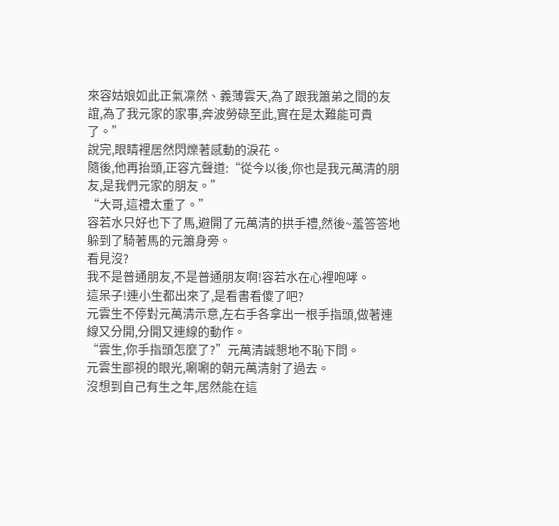來容姑娘如此正氣凜然、義薄雲天,為了跟我簫弟之間的友誼,為了我元家的家事,奔波勞碌至此,實在是太難能可貴了。”
說完,眼睛裡居然閃爍著感動的淚花。
隨後,他再抬頭,正容亢聲道:“從今以後,你也是我元萬清的朋友,是我們元家的朋友。”
“大哥,這禮太重了。”
容若水只好也下了馬,避開了元萬清的拱手禮,然後~羞答答地躲到了騎著馬的元簫身旁。
看見沒?
我不是普通朋友,不是普通朋友啊!容若水在心裡咆哮。
這呆子!連小生都出來了,是看書看傻了吧?
元雲生不停對元萬清示意,左右手各拿出一根手指頭,做著連線又分開,分開又連線的動作。
“雲生,你手指頭怎麼了?”元萬清誠懇地不恥下問。
元雲生鄙視的眼光,唰唰的朝元萬清射了過去。
沒想到自己有生之年,居然能在這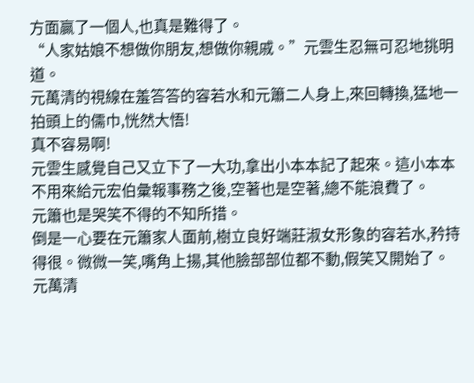方面贏了一個人,也真是難得了。
“人家姑娘不想做你朋友,想做你親戚。”元雲生忍無可忍地挑明道。
元萬清的視線在羞答答的容若水和元簫二人身上,來回轉換,猛地一拍頭上的儒巾,恍然大悟!
真不容易啊!
元雲生感覺自己又立下了一大功,拿出小本本記了起來。這小本本不用來給元宏伯彙報事務之後,空著也是空著,總不能浪費了。
元簫也是哭笑不得的不知所措。
倒是一心要在元簫家人面前,樹立良好端莊淑女形象的容若水,矜持得很。微微一笑,嘴角上揚,其他臉部部位都不動,假笑又開始了。
元萬清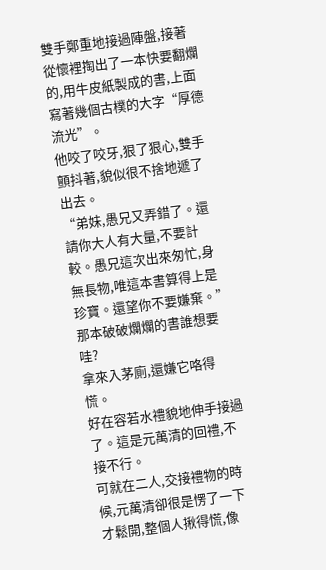雙手鄭重地接過陣盤,接著從懷裡掏出了一本快要翻爛的,用牛皮紙製成的書,上面寫著幾個古樸的大字“厚德流光”。
他咬了咬牙,狠了狠心,雙手顫抖著,貌似很不捨地遞了出去。
“弟妹,愚兄又弄錯了。還請你大人有大量,不要計較。愚兄這次出來匆忙,身無長物,唯這本書算得上是珍寶。還望你不要嫌棄。”
那本破破爛爛的書誰想要哇?
拿來入茅廁,還嫌它咯得慌。
好在容若水禮貌地伸手接過了。這是元萬清的回禮,不接不行。
可就在二人,交接禮物的時候,元萬清卻很是愣了一下才鬆開,整個人揪得慌,像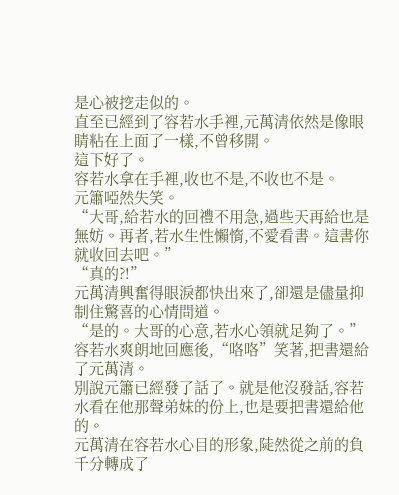是心被挖走似的。
直至已經到了容若水手裡,元萬清依然是像眼睛粘在上面了一樣,不曾移開。
這下好了。
容若水拿在手裡,收也不是,不收也不是。
元簫啞然失笑。
“大哥,給若水的回禮不用急,過些天再給也是無妨。再者,若水生性懶惰,不愛看書。這書你就收回去吧。”
“真的?!”
元萬清興奮得眼淚都快出來了,卻還是儘量抑制住驚喜的心情問道。
“是的。大哥的心意,若水心領就足夠了。”
容若水爽朗地回應後,“咯咯”笑著,把書還給了元萬清。
別說元簫已經發了話了。就是他沒發話,容若水看在他那聲弟妹的份上,也是要把書還給他的。
元萬清在容若水心目的形象,陡然從之前的負千分轉成了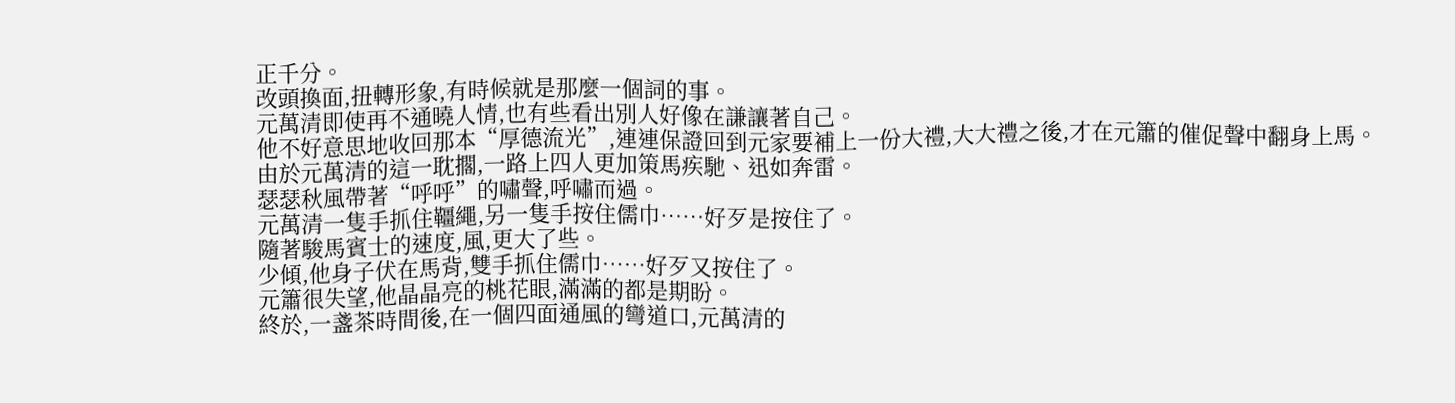正千分。
改頭換面,扭轉形象,有時候就是那麼一個詞的事。
元萬清即使再不通曉人情,也有些看出別人好像在謙讓著自己。
他不好意思地收回那本“厚德流光”,連連保證回到元家要補上一份大禮,大大禮之後,才在元簫的催促聲中翻身上馬。
由於元萬清的這一耽擱,一路上四人更加策馬疾馳、迅如奔雷。
瑟瑟秋風帶著“呼呼”的嘯聲,呼嘯而過。
元萬清一隻手抓住韁繩,另一隻手按住儒巾……好歹是按住了。
隨著駿馬賓士的速度,風,更大了些。
少傾,他身子伏在馬背,雙手抓住儒巾……好歹又按住了。
元簫很失望,他晶晶亮的桃花眼,滿滿的都是期盼。
終於,一盞茶時間後,在一個四面通風的彎道口,元萬清的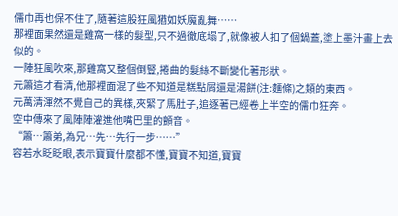儒巾再也保不住了,隨著這股狂風猶如妖魔亂舞……
那裡面果然還是雞窩一樣的髮型,只不過徹底塌了,就像被人扣了個鍋蓋,塗上墨汁畫上去似的。
一陣狂風吹來,那雞窩又整個倒豎,捲曲的髮絲不斷變化著形狀。
元簫這才看清,他那裡面混了些不知道是糕點屑還是湯餅(注:麵條)之類的東西。
元萬清渾然不覺自己的異樣,夾緊了馬肚子,追逐著已經卷上半空的儒巾狂奔。
空中傳來了風陣陣灌進他嘴巴里的顫音。
“簫…簫弟,為兄…先…先行一步……”
容若水眨眨眼,表示寶寶什麼都不懂,寶寶不知道,寶寶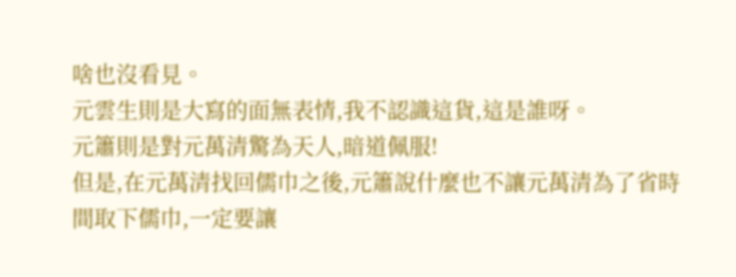啥也沒看見。
元雲生則是大寫的面無表情,我不認識這貨,這是誰呀。
元簫則是對元萬清驚為天人,暗道佩服!
但是,在元萬清找回儒巾之後,元簫說什麼也不讓元萬清為了省時間取下儒巾,一定要讓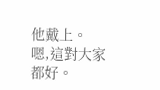他戴上。
嗯,這對大家都好。